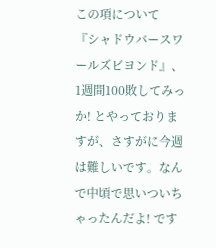この項について
『シャドウバースワールズビヨンド』、1週間100敗してみっか! とやっておりますが、さすがに今週は難しいです。なんで中頃で思いついちゃったんだよ! です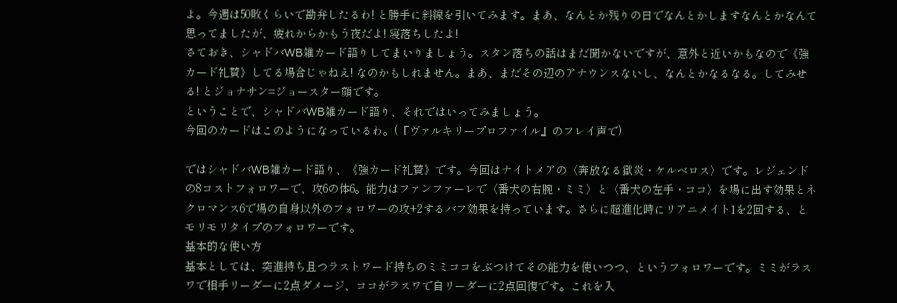よ。今週は50敗くらいで勘弁したるわ! と勝手に斜線を引いてみます。まあ、なんとか残りの日でなんとかしますなんとかなんて思ってましたが、疲れからかもう夜だよ! 寝落ちしたよ!
さておき、シャドバWB雑カード語りしてまいりましょう。スタン落ちの話はまだ聞かないですが、意外と近いかもなので《強カード礼賛》してる場合じゃねえ! なのかもしれません。まあ、まだその辺のアナウンスないし、なんとかなるなる。してみせる! とジョナサン=ジョースター顔です。
ということで、シャドバWB雑カード語り、それではいってみましょう。
今回のカードはこのようになっているわ。(『ヴァルキリープロファイル』のフレイ声で)

ではシャドバWB雑カード語り、《強カード礼賛》です。今回はナイトメアの〈奔放なる獄炎・ケルベロス〉です。レジェンドの8コストフォロワーで、攻6の体6。能力はファンファーレで〈番犬の右腕・ミミ〉と〈番犬の左手・ココ〉を場に出す効果とネクロマンス6で場の自身以外のフォロワーの攻+2するバフ効果を持っています。さらに超進化時にリアニメイト1を2回する、とモリモリタイプのフォロワーです。
基本的な使い方
基本としては、突進持ち且つラストワード持ちのミミココをぶつけてその能力を使いつつ、というフォロワーです。ミミがラスワで相手リーダーに2点ダメージ、ココがラスワで自リーダーに2点回復です。これを入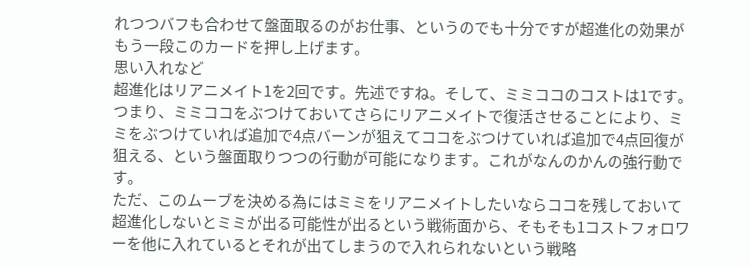れつつバフも合わせて盤面取るのがお仕事、というのでも十分ですが超進化の効果がもう一段このカードを押し上げます。
思い入れなど
超進化はリアニメイト1を2回です。先述ですね。そして、ミミココのコストは1です。
つまり、ミミココをぶつけておいてさらにリアニメイトで復活させることにより、ミミをぶつけていれば追加で4点バーンが狙えてココをぶつけていれば追加で4点回復が狙える、という盤面取りつつの行動が可能になります。これがなんのかんの強行動です。
ただ、このムーブを決める為にはミミをリアニメイトしたいならココを残しておいて超進化しないとミミが出る可能性が出るという戦術面から、そもそも1コストフォロワーを他に入れているとそれが出てしまうので入れられないという戦略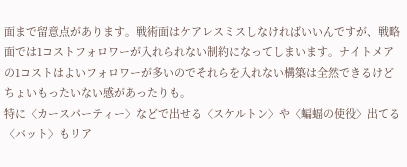面まで留意点があります。戦術面はケアレスミスしなければいいんですが、戦略面では1コストフォロワーが入れられない制約になってしまいます。ナイトメアの1コストはよいフォロワーが多いのでそれらを入れない構築は全然できるけどちょいもったいない感があったりも。
特に〈カースパーティー〉などで出せる〈スケルトン〉や〈蝙蝠の使役〉出てる〈バット〉もリア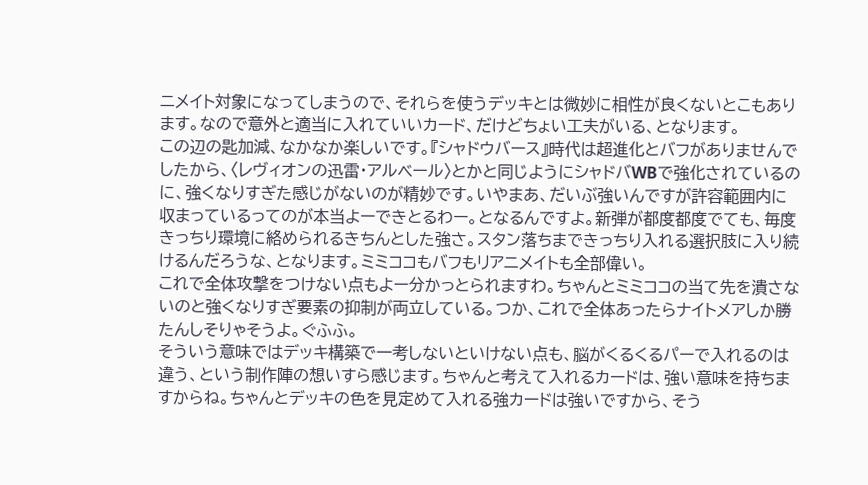ニメイト対象になってしまうので、それらを使うデッキとは微妙に相性が良くないとこもあります。なので意外と適当に入れていいカード、だけどちょい工夫がいる、となります。
この辺の匙加減、なかなか楽しいです。『シャドウバース』時代は超進化とバフがありませんでしたから、〈レヴィオンの迅雷・アルベール〉とかと同じようにシャドバWBで強化されているのに、強くなりすぎた感じがないのが精妙です。いやまあ、だいぶ強いんですが許容範囲内に収まっているってのが本当よーできとるわー。となるんですよ。新弾が都度都度でても、毎度きっちり環境に絡められるきちんとした強さ。スタン落ちまできっちり入れる選択肢に入り続けるんだろうな、となります。ミミココもバフもリアニメイトも全部偉い。
これで全体攻撃をつけない点もよー分かっとられますわ。ちゃんとミミココの当て先を潰さないのと強くなりすぎ要素の抑制が両立している。つか、これで全体あったらナイトメアしか勝たんしそりゃそうよ。ぐふふ。
そういう意味ではデッキ構築で一考しないといけない点も、脳がくるくるパーで入れるのは違う、という制作陣の想いすら感じます。ちゃんと考えて入れるカードは、強い意味を持ちますからね。ちゃんとデッキの色を見定めて入れる強カードは強いですから、そう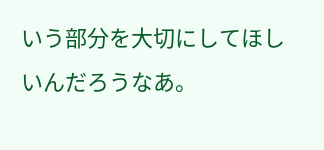いう部分を大切にしてほしいんだろうなあ。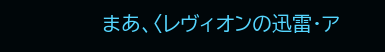まあ、〈レヴィオンの迅雷・ア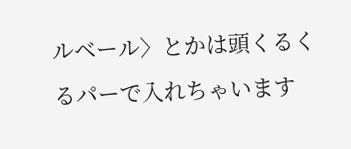ルベール〉とかは頭くるくるパーで入れちゃいます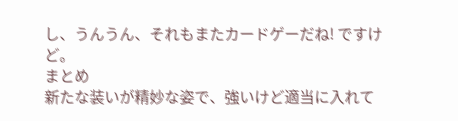し、うんうん、それもまたカードゲーだね! ですけど。
まとめ
新たな装いが精妙な姿で、強いけど適当に入れて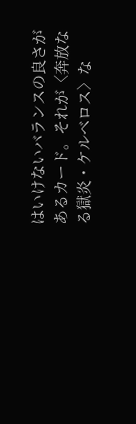はいけないバランスの良さがあるカード。それが〈奔放なる獄炎・ケルベロス〉な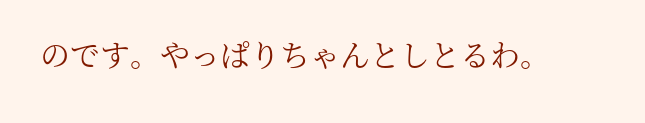のです。やっぱりちゃんとしとるわ。